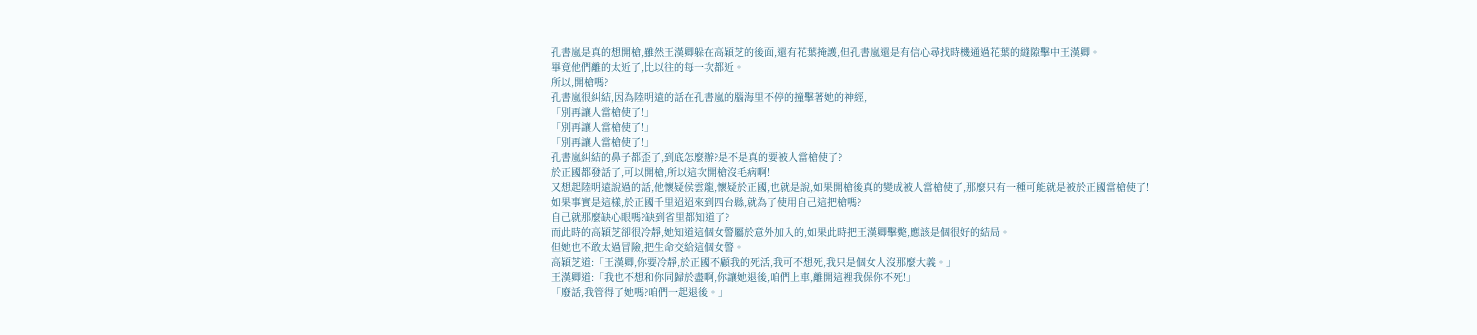孔書嵐是真的想開槍,雖然王漢卿躲在高穎芝的後面,還有花葉掩護,但孔書嵐還是有信心尋找時機通過花葉的縫隙擊中王漢卿。
畢竟他們離的太近了,比以往的每一次都近。
所以,開槍嗎?
孔書嵐很糾結,因為陸明遠的話在孔書嵐的腦海里不停的撞擊著她的神經,
「別再讓人當槍使了!」
「別再讓人當槍使了!」
「別再讓人當槍使了!」
孔書嵐糾結的鼻子都歪了,到底怎麼辦?是不是真的要被人當槍使了?
於正國都發話了,可以開槍,所以這次開槍沒毛病啊!
又想起陸明遠說過的話,他懷疑侯雲龍,懷疑於正國,也就是說,如果開槍後真的變成被人當槍使了,那麼只有一種可能就是被於正國當槍使了!
如果事實是這樣,於正國千里迢迢來到四台縣,就為了使用自己這把槍嗎?
自己就那麼缺心眼嗎?缺到省里都知道了?
而此時的高穎芝卻很冷靜,她知道這個女警屬於意外加入的,如果此時把王漢卿擊斃,應該是個很好的結局。
但她也不敢太過冒險,把生命交給這個女警。
高穎芝道:「王漢卿,你要冷靜,於正國不顧我的死活,我可不想死,我只是個女人沒那麼大義。」
王漢卿道:「我也不想和你同歸於盡啊,你讓她退後,咱們上車,離開這裡我保你不死!」
「廢話,我管得了她嗎?咱們一起退後。」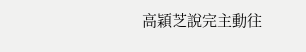高穎芝說完主動往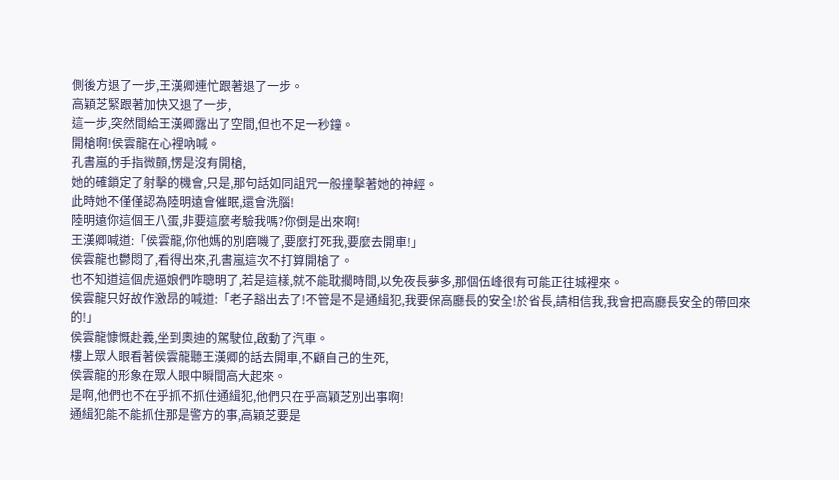側後方退了一步,王漢卿連忙跟著退了一步。
高穎芝緊跟著加快又退了一步,
這一步,突然間給王漢卿露出了空間,但也不足一秒鐘。
開槍啊!侯雲龍在心裡吶喊。
孔書嵐的手指微顫,愣是沒有開槍,
她的確鎖定了射擊的機會,只是,那句話如同詛咒一般撞擊著她的神經。
此時她不僅僅認為陸明遠會催眠,還會洗腦!
陸明遠你這個王八蛋,非要這麼考驗我嗎?你倒是出來啊!
王漢卿喊道:「侯雲龍,你他媽的別磨嘰了,要麼打死我,要麼去開車!」
侯雲龍也鬱悶了,看得出來,孔書嵐這次不打算開槍了。
也不知道這個虎逼娘們咋聰明了,若是這樣,就不能耽擱時間,以免夜長夢多,那個伍峰很有可能正往城裡來。
侯雲龍只好故作激昂的喊道:「老子豁出去了!不管是不是通緝犯,我要保高廳長的安全!於省長,請相信我,我會把高廳長安全的帶回來的!」
侯雲龍慷慨赴義,坐到奧迪的駕駛位,啟動了汽車。
樓上眾人眼看著侯雲龍聽王漢卿的話去開車,不顧自己的生死,
侯雲龍的形象在眾人眼中瞬間高大起來。
是啊,他們也不在乎抓不抓住通緝犯,他們只在乎高穎芝別出事啊!
通緝犯能不能抓住那是警方的事,高穎芝要是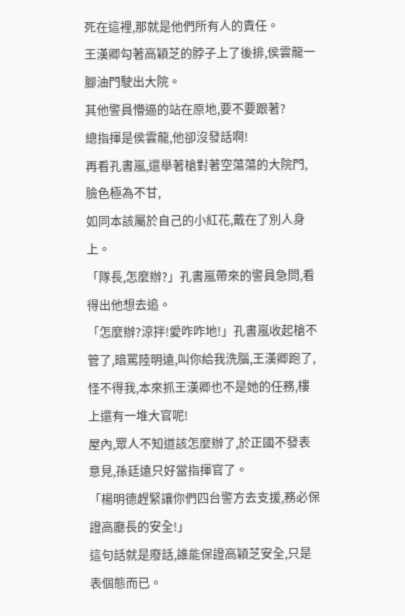死在這裡,那就是他們所有人的責任。
王漢卿勾著高穎芝的脖子上了後排,侯雲龍一腳油門駛出大院。
其他警員懵逼的站在原地,要不要跟著?
總指揮是侯雲龍,他卻沒發話啊!
再看孔書嵐,還舉著槍對著空蕩蕩的大院門,臉色極為不甘,
如同本該屬於自己的小紅花,戴在了別人身上。
「隊長,怎麼辦?」孔書嵐帶來的警員急問,看得出他想去追。
「怎麼辦?涼拌!愛咋咋地!」孔書嵐收起槍不管了,暗罵陸明遠,叫你給我洗腦,王漢卿跑了,怪不得我,本來抓王漢卿也不是她的任務,樓上還有一堆大官呢!
屋內,眾人不知道該怎麼辦了,於正國不發表意見,孫廷遠只好當指揮官了。
「楊明德趕緊讓你們四台警方去支援,務必保證高廳長的安全!」
這句話就是廢話,誰能保證高穎芝安全,只是表個態而已。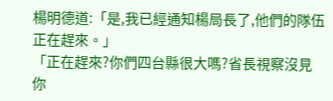楊明德道:「是,我已經通知楊局長了,他們的隊伍正在趕來。」
「正在趕來?你們四台縣很大嗎?省長視察沒見你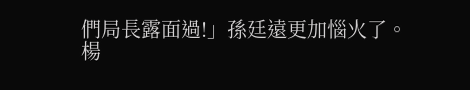們局長露面過!」孫廷遠更加惱火了。
楊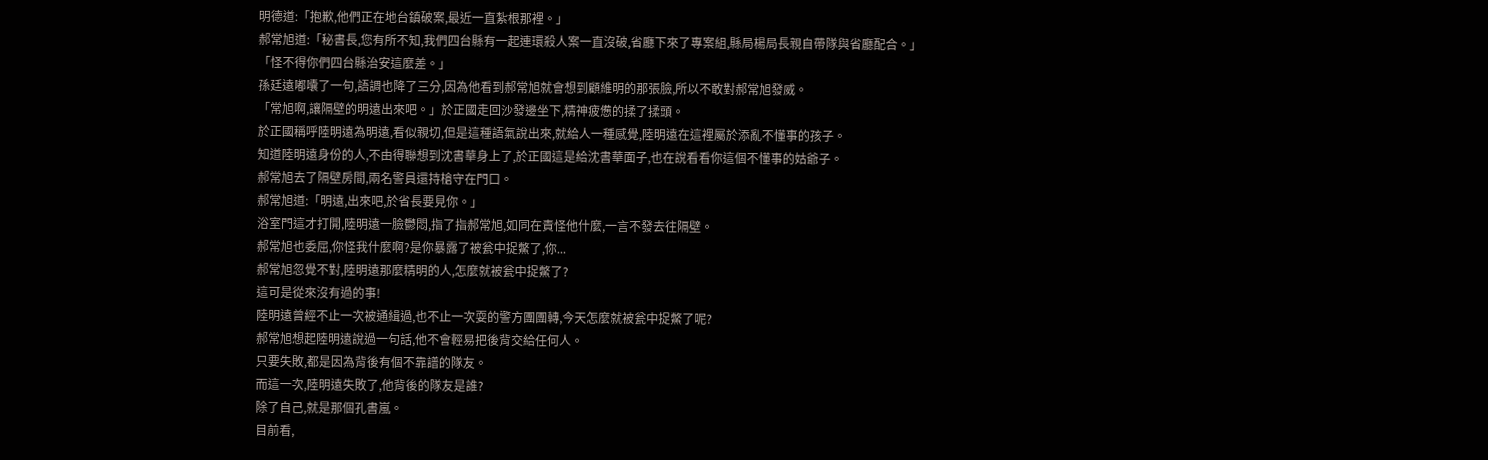明德道:「抱歉,他們正在地台鎮破案,最近一直紮根那裡。」
郝常旭道:「秘書長,您有所不知,我們四台縣有一起連環殺人案一直沒破,省廳下來了專案組,縣局楊局長親自帶隊與省廳配合。」
「怪不得你們四台縣治安這麼差。」
孫廷遠嘟囔了一句,語調也降了三分,因為他看到郝常旭就會想到顧維明的那張臉,所以不敢對郝常旭發威。
「常旭啊,讓隔壁的明遠出來吧。」於正國走回沙發邊坐下,精神疲憊的揉了揉頭。
於正國稱呼陸明遠為明遠,看似親切,但是這種語氣說出來,就給人一種感覺,陸明遠在這裡屬於添亂不懂事的孩子。
知道陸明遠身份的人,不由得聯想到沈書華身上了,於正國這是給沈書華面子,也在說看看你這個不懂事的姑爺子。
郝常旭去了隔壁房間,兩名警員還持槍守在門口。
郝常旭道:「明遠,出來吧,於省長要見你。」
浴室門這才打開,陸明遠一臉鬱悶,指了指郝常旭,如同在責怪他什麼,一言不發去往隔壁。
郝常旭也委屈,你怪我什麼啊?是你暴露了被瓮中捉鱉了,你...
郝常旭忽覺不對,陸明遠那麼精明的人,怎麼就被瓮中捉鱉了?
這可是從來沒有過的事!
陸明遠曾經不止一次被通緝過,也不止一次耍的警方團團轉,今天怎麼就被瓮中捉鱉了呢?
郝常旭想起陸明遠說過一句話,他不會輕易把後背交給任何人。
只要失敗,都是因為背後有個不靠譜的隊友。
而這一次,陸明遠失敗了,他背後的隊友是誰?
除了自己,就是那個孔書嵐。
目前看,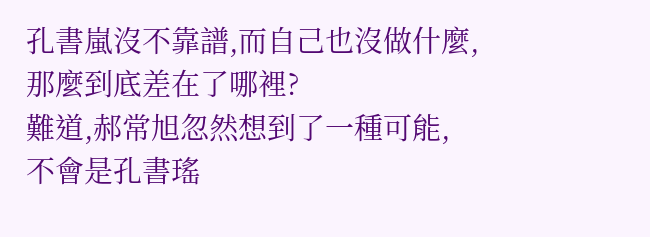孔書嵐沒不靠譜,而自己也沒做什麼,那麼到底差在了哪裡?
難道,郝常旭忽然想到了一種可能,
不會是孔書瑤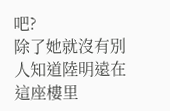吧?
除了她就沒有別人知道陸明遠在這座樓里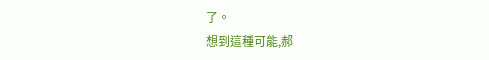了。
想到這種可能,郝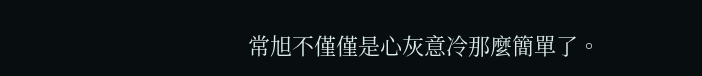常旭不僅僅是心灰意冷那麼簡單了。